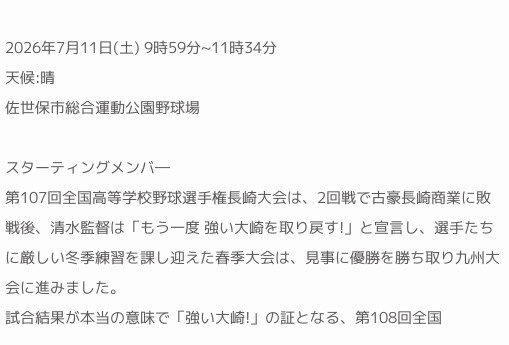2026年7月11日(土) 9時59分~11時34分
天候:晴
佐世保市総合運動公園野球場

スターティングメンバ―
第107回全国高等学校野球選手権長崎大会は、2回戦で古豪長崎商業に敗戦後、清水監督は「もう一度 強い大崎を取り戻す!」と宣言し、選手たちに厳しい冬季練習を課し迎えた春季大会は、見事に優勝を勝ち取り九州大会に進みました。
試合結果が本当の意味で「強い大崎!」の証となる、第108回全国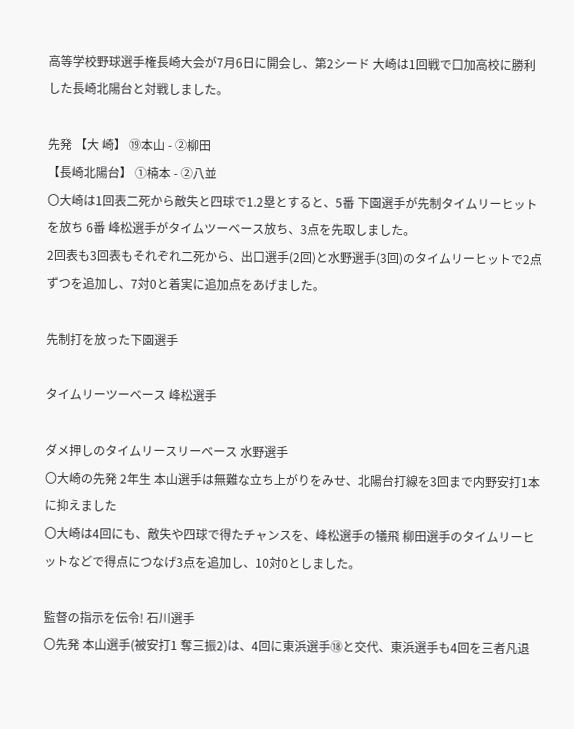高等学校野球選手権長崎大会が7月6日に開会し、第2シード 大崎は1回戦で口加高校に勝利した長崎北陽台と対戦しました。

先発 【大 崎】 ⑲本山 - ②柳田
【長崎北陽台】 ①楠本 - ②八並
〇大崎は1回表二死から敵失と四球で1.2塁とすると、5番 下園選手が先制タイムリーヒットを放ち 6番 峰松選手がタイムツーベース放ち、3点を先取しました。
2回表も3回表もそれぞれ二死から、出口選手(2回)と水野選手(3回)のタイムリーヒットで2点ずつを追加し、7対0と着実に追加点をあげました。

先制打を放った下園選手

タイムリーツーベース 峰松選手

ダメ押しのタイムリースリーベース 水野選手
〇大崎の先発 2年生 本山選手は無難な立ち上がりをみせ、北陽台打線を3回まで内野安打1本に抑えました
〇大崎は4回にも、敵失や四球で得たチャンスを、峰松選手の犠飛 柳田選手のタイムリーヒットなどで得点につなげ3点を追加し、10対0としました。

監督の指示を伝令! 石川選手
〇先発 本山選手(被安打1 奪三振2)は、4回に東浜選手⑱と交代、東浜選手も4回を三者凡退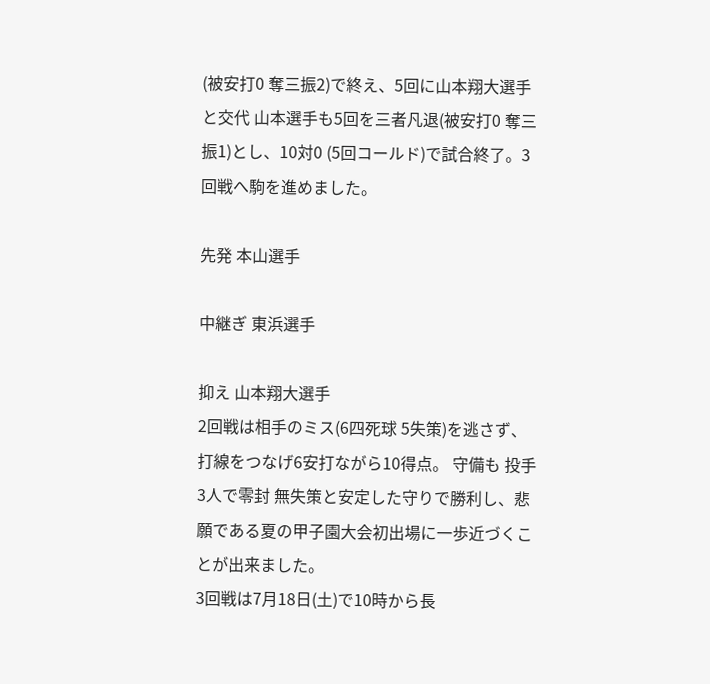(被安打0 奪三振2)で終え、5回に山本翔大選手と交代 山本選手も5回を三者凡退(被安打0 奪三振1)とし、10対0 (5回コールド)で試合終了。3回戦へ駒を進めました。

先発 本山選手

中継ぎ 東浜選手

抑え 山本翔大選手
2回戦は相手のミス(6四死球 5失策)を逃さず、打線をつなげ6安打ながら10得点。 守備も 投手3人で零封 無失策と安定した守りで勝利し、悲願である夏の甲子園大会初出場に一歩近づくことが出来ました。
3回戦は7月18日(土)で10時から長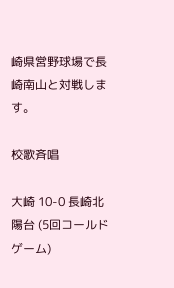崎県営野球場で長崎南山と対戦します。

校歌斉唱

大崎 10-0 長崎北陽台 (5回コールドゲーム)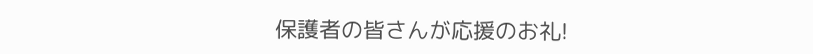保護者の皆さんが応援のお礼!